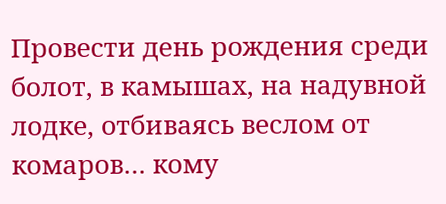Провести день рождения среди болот, в камышах, на надувной лодке, отбиваясь веслом от комаров… кому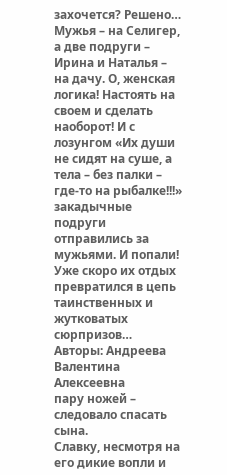захочется? Решено… Мужья – на Селигер, а две подруги – Ирина и Наталья – на дачу. О, женская логика! Настоять на своем и сделать наоборот! И с лозунгом «Их души не сидят на суше, а тела – без палки – где-то на рыбалке!!!» закадычные подруги отправились за мужьями. И попали! Уже скоро их отдых превратился в цепь таинственных и жутковатых сюрпризов…
Авторы: Андреева Валентина Алексеевна
пару ножей – следовало спасать сына.
Славку, несмотря на его дикие вопли и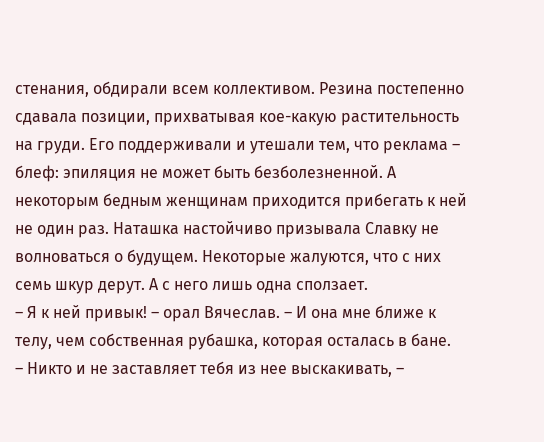стенания, обдирали всем коллективом. Резина постепенно сдавала позиции, прихватывая кое-какую растительность на груди. Его поддерживали и утешали тем, что реклама – блеф: эпиляция не может быть безболезненной. А некоторым бедным женщинам приходится прибегать к ней не один раз. Наташка настойчиво призывала Славку не волноваться о будущем. Некоторые жалуются, что с них семь шкур дерут. А с него лишь одна сползает.
– Я к ней привык! – орал Вячеслав. – И она мне ближе к телу, чем собственная рубашка, которая осталась в бане.
– Никто и не заставляет тебя из нее выскакивать, –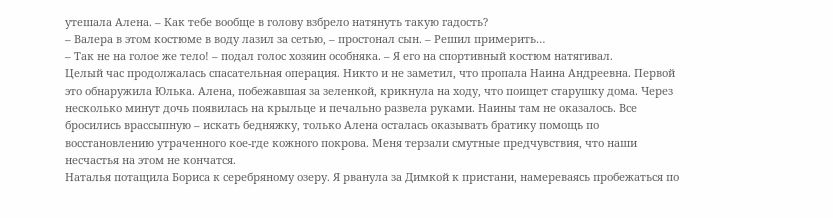утешала Алена. – Как тебе вообще в голову взбрело натянуть такую гадость?
– Валера в этом костюме в воду лазил за сетью, – простонал сын. – Решил примерить…
– Так не на голое же тело! – подал голос хозяин особняка. – Я его на спортивный костюм натягивал.
Целый час продолжалась спасательная операция. Никто и не заметил, что пропала Наина Андреевна. Первой это обнаружила Юлька. Алена, побежавшая за зеленкой, крикнула на ходу, что поищет старушку дома. Через несколько минут дочь появилась на крыльце и печально развела руками. Наины там не оказалось. Все бросились врассыпную – искать бедняжку, только Алена осталась оказывать братику помощь по восстановлению утраченного кое-где кожного покрова. Меня терзали смутные предчувствия, что наши несчастья на этом не кончатся.
Наталья потащила Бориса к серебряному озеру. Я рванула за Димкой к пристани, намереваясь пробежаться по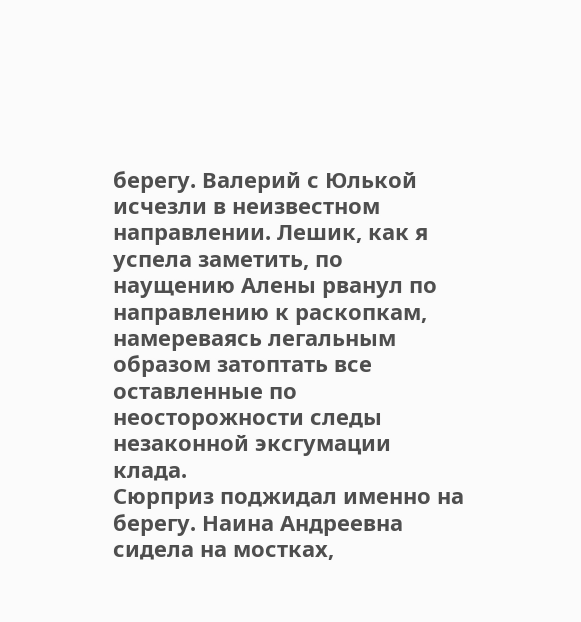берегу. Валерий с Юлькой исчезли в неизвестном направлении. Лешик, как я успела заметить, по наущению Алены рванул по направлению к раскопкам, намереваясь легальным образом затоптать все оставленные по неосторожности следы незаконной эксгумации клада.
Сюрприз поджидал именно на берегу. Наина Андреевна сидела на мостках,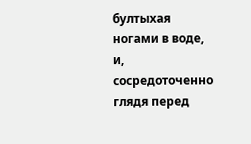бултыхая ногами в воде, и, сосредоточенно глядя перед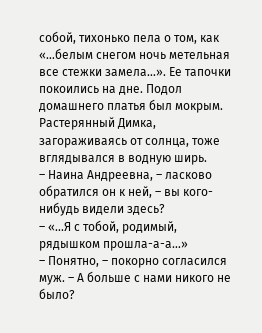собой, тихонько пела о том, как «…белым снегом ночь метельная все стежки замела…». Ее тапочки покоились на дне. Подол домашнего платья был мокрым. Растерянный Димка, загораживаясь от солнца, тоже вглядывался в водную ширь.
– Наина Андреевна, – ласково обратился он к ней, – вы кого-нибудь видели здесь?
– «…Я с тобой, родимый, рядышком прошла-а-а…»
– Понятно, – покорно согласился муж. – А больше с нами никого не было?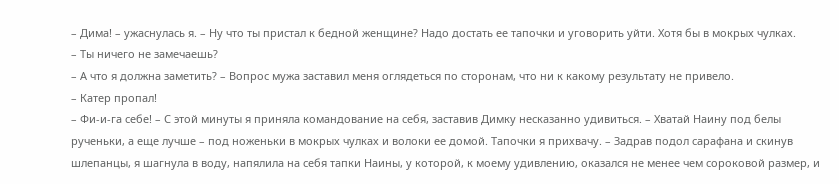– Дима! – ужаснулась я. – Ну что ты пристал к бедной женщине? Надо достать ее тапочки и уговорить уйти. Хотя бы в мокрых чулках.
– Ты ничего не замечаешь?
– А что я должна заметить? – Вопрос мужа заставил меня оглядеться по сторонам, что ни к какому результату не привело.
– Катер пропал!
– Фи-и-га себе! – С этой минуты я приняла командование на себя, заставив Димку несказанно удивиться. – Хватай Наину под белы рученьки, а еще лучше – под ноженьки в мокрых чулках и волоки ее домой. Тапочки я прихвачу. – Задрав подол сарафана и скинув шлепанцы, я шагнула в воду, напялила на себя тапки Наины, у которой, к моему удивлению, оказался не менее чем сороковой размер, и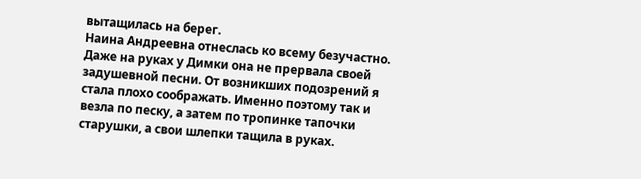вытащилась на берег.
Наина Андреевна отнеслась ко всему безучастно. Даже на руках у Димки она не прервала своей задушевной песни. От возникших подозрений я стала плохо соображать. Именно поэтому так и везла по песку, а затем по тропинке тапочки старушки, а свои шлепки тащила в руках.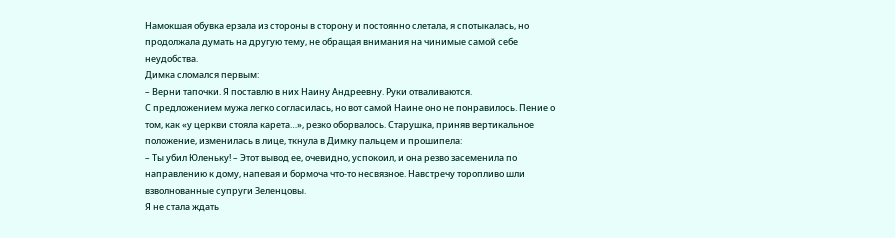Намокшая обувка ерзала из стороны в сторону и постоянно слетала, я спотыкалась, но продолжала думать на другую тему, не обращая внимания на чинимые самой себе неудобства.
Димка сломался первым:
– Верни тапочки. Я поставлю в них Наину Андреевну. Руки отваливаются.
С предложением мужа легко согласилась, но вот самой Наине оно не понравилось. Пение о том, как «у церкви стояла карета…», резко оборвалось. Старушка, приняв вертикальное положение, изменилась в лице, ткнула в Димку пальцем и прошипела:
– Ты убил Юленьку! – Этот вывод ее, очевидно, успокоил, и она резво засеменила по направлению к дому, напевая и бормоча что-то несвязное. Навстречу торопливо шли взволнованные супруги Зеленцовы.
Я не стала ждать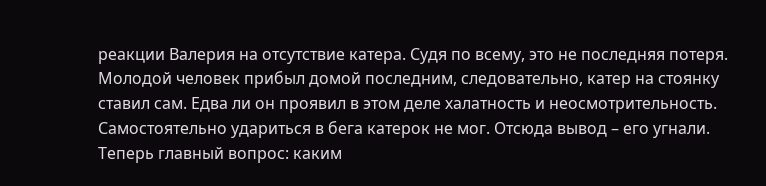реакции Валерия на отсутствие катера. Судя по всему, это не последняя потеря. Молодой человек прибыл домой последним, следовательно, катер на стоянку ставил сам. Едва ли он проявил в этом деле халатность и неосмотрительность. Самостоятельно удариться в бега катерок не мог. Отсюда вывод – его угнали. Теперь главный вопрос: каким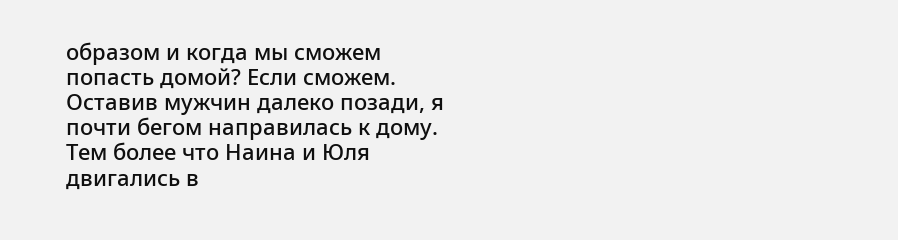образом и когда мы сможем попасть домой? Если сможем.
Оставив мужчин далеко позади, я почти бегом направилась к дому. Тем более что Наина и Юля двигались в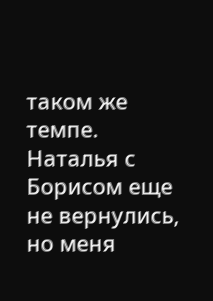таком же темпе. Наталья с Борисом еще не вернулись, но меня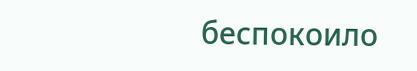беспокоило